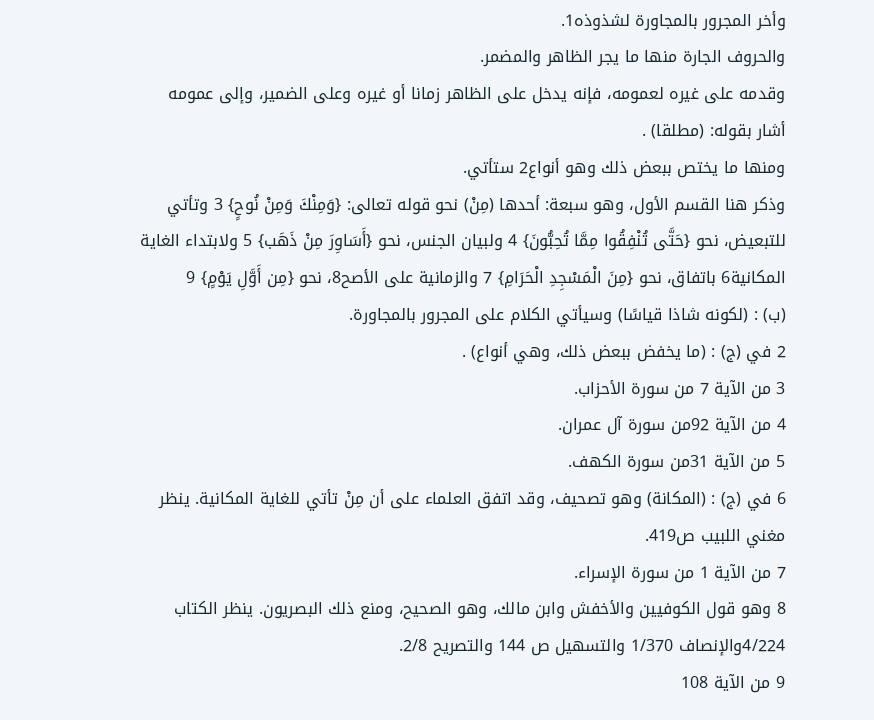وأخر المجرور بالمجاورة لشذوذه1.
والحروف الجارة منها ما يجر الظاهر والمضمر.
وقدمه على غيره لعمومه، فإنه يدخل على الظاهر زمانا أو غيره وعلى الضمير، وإلى عمومه أشار بقوله: (مطلقا) .
ومنها ما يختص ببعض ذلك وهو أنواع2 ستأتي.
وذكر هنا القسم الأول، وهو سبعة: أحدها (مِنْ) نحو قوله تعالى: {وَمِنْكَ وَمِنْ نُوحٍ} 3 وتأتي للتبعيض، نحو {حَتَّى تُنْفِقُوا مِمَّا تُحِبُّونَ} 4 ولبيان الجنس، نحو {أَسَاوِرَ مِنْ ذَهَب} 5 ولابتداء الغاية المكانية6 باتفاق، نحو {مِنَ الْمَسْجِدِ الْحَرَامِ} 7 والزمانية على الأصح8، نحو {مِن أَوَّلِ يَوْمٍ} 9
(ب) : (لكونه شاذا قياسًا) وسيأتي الكلام على المجرور بالمجاورة.
2 في (ج) : (ما يخفض ببعض ذلك، وهي أنواع) .
3 من الآية 7 من سورة الأحزاب.
4 من الآية 92من سورة آل عمران.
5 من الآية 31من سورة الكهف.
6 في (ج) : (المكانة) وهو تصحيف، وقد اتفق العلماء على أن مِنْ تأتي للغاية المكانية. ينظر مغني اللبيب ص419.
7 من الآية 1 من سورة الإسراء.
8 وهو قول الكوفيين والأخفش وابن مالك، وهو الصحيح، ومنع ذلك البصريون. ينظر الكتاب 4/224والإنصاف 1/370 والتسهيل ص 144 والتصريح 2/8.
9 من الآية 108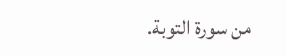من سورة التوبة.